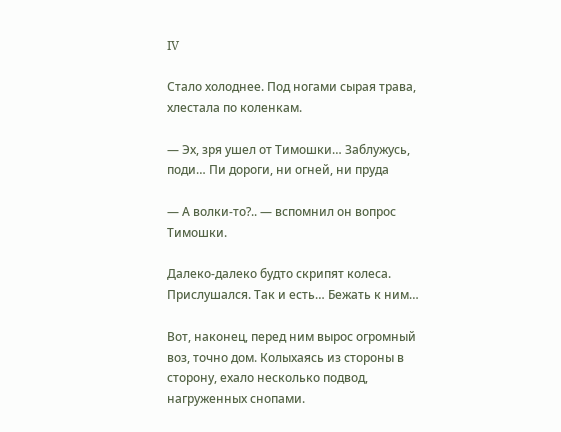IV

Стало холоднее. Под ногами сырая трава, хлестала по коленкам.

— Эх, зря ушел от Тимошки… Заблужусь, поди… Пи дороги, ни огней, ни пруда

— А волки-то?.. — вспомнил он вопрос Тимошки.

Далеко-далеко будто скрипят колеса. Прислушался. Так и есть… Бежать к ним…

Вот, наконец, перед ним вырос огромный воз, точно дом. Колыхаясь из стороны в сторону, ехало несколько подвод, нагруженных снопами.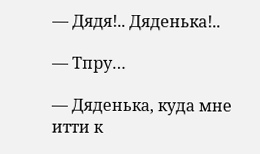— Дядя!.. Дяденька!..

— Тпру…

— Дяденька, куда мне итти к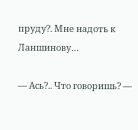пруду?. Мне надоть к Ланшинову…

— Ась?.. Что говоришь? —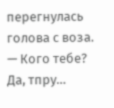перегнулась голова с воза. — Кого тебе? Да, тпру…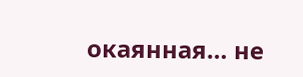окаянная… не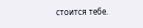стоится тебе.